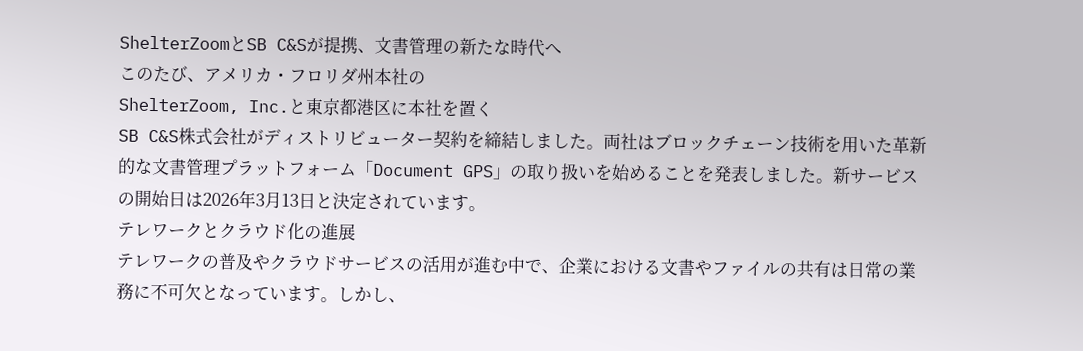ShelterZoomとSB C&Sが提携、文書管理の新たな時代へ
このたび、アメリカ・フロリダ州本社の
ShelterZoom, Inc.と東京都港区に本社を置く
SB C&S株式会社がディストリビューター契約を締結しました。両社はブロックチェーン技術を用いた革新的な文書管理プラットフォーム「Document GPS」の取り扱いを始めることを発表しました。新サービスの開始日は2026年3月13日と決定されています。
テレワークとクラウド化の進展
テレワークの普及やクラウドサービスの活用が進む中で、企業における文書やファイルの共有は日常の業務に不可欠となっています。しかし、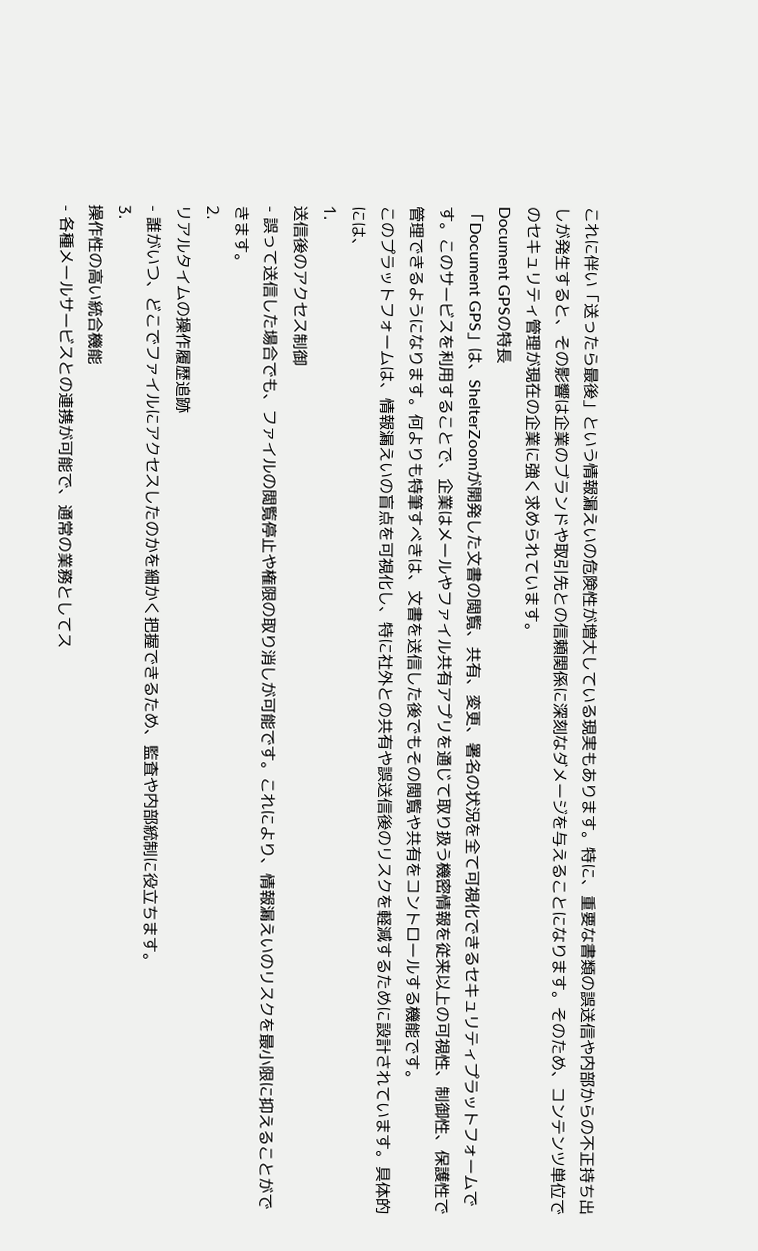これに伴い「送ったら最後」という情報漏えいの危険性が増大している現実もあります。特に、重要な書類の誤送信や内部からの不正持ち出しが発生すると、その影響は企業のブランドや取引先との信頼関係に深刻なダメージを与えることになります。そのため、コンテンツ単位でのセキュリティ管理が現在の企業に強く求められています。
Document GPSの特長
「Document GPS」は、ShelterZoomが開発した文書の閲覧、共有、変更、署名の状況を全て可視化できるセキュリティプラットフォームです。このサービスを利用することで、企業はメールやファイル共有アプリを通じて取り扱う機密情報を従来以上の可視性、制御性、保護性で管理できるようになります。何よりも特筆すべきは、文書を送信した後でもその閲覧や共有をコントロールする機能です。
このプラットフォームは、情報漏えいの盲点を可視化し、特に社外との共有や誤送信後のリスクを軽減するために設計されています。具体的には、
1.
送信後のアクセス制御
- 誤って送信した場合でも、ファイルの閲覧停止や権限の取り消しが可能です。これにより、情報漏えいのリスクを最小限に抑えることができます。
2.
リアルタイムの操作履歴追跡
- 誰がいつ、どこでファイルにアクセスしたのかを細かく把握できるため、監査や内部統制に役立ちます。
3.
操作性の高い統合機能
- 各種メールサービスとの連携が可能で、通常の業務としてス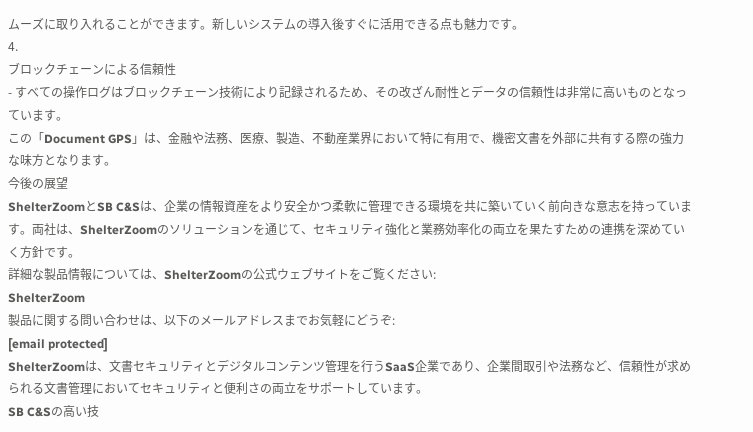ムーズに取り入れることができます。新しいシステムの導入後すぐに活用できる点も魅力です。
4.
ブロックチェーンによる信頼性
- すべての操作ログはブロックチェーン技術により記録されるため、その改ざん耐性とデータの信頼性は非常に高いものとなっています。
この「Document GPS」は、金融や法務、医療、製造、不動産業界において特に有用で、機密文書を外部に共有する際の強力な味方となります。
今後の展望
ShelterZoomとSB C&Sは、企業の情報資産をより安全かつ柔軟に管理できる環境を共に築いていく前向きな意志を持っています。両社は、ShelterZoomのソリューションを通じて、セキュリティ強化と業務効率化の両立を果たすための連携を深めていく方針です。
詳細な製品情報については、ShelterZoomの公式ウェブサイトをご覧ください:
ShelterZoom
製品に関する問い合わせは、以下のメールアドレスまでお気軽にどうぞ:
[email protected]
ShelterZoomは、文書セキュリティとデジタルコンテンツ管理を行うSaaS企業であり、企業間取引や法務など、信頼性が求められる文書管理においてセキュリティと便利さの両立をサポートしています。
SB C&Sの高い技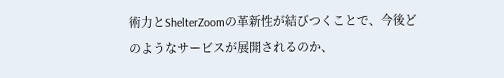術力とShelterZoomの革新性が結びつくことで、今後どのようなサービスが展開されるのか、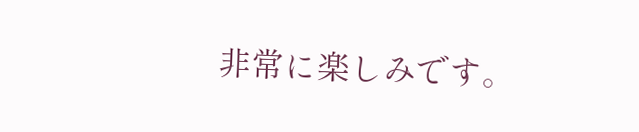非常に楽しみです。